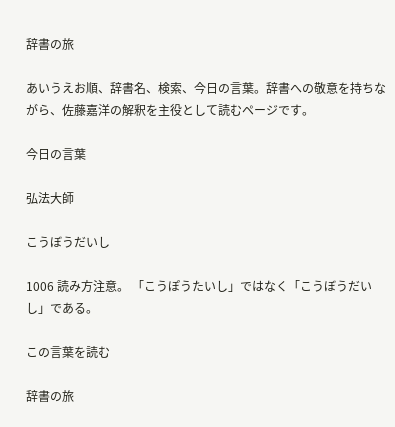辞書の旅

あいうえお順、辞書名、検索、今日の言葉。辞書への敬意を持ちながら、佐藤嘉洋の解釈を主役として読むページです。

今日の言葉

弘法大師

こうぼうだいし

1006 読み方注意。 「こうぽうたいし」ではなく「こうぼうだいし」である。

この言葉を読む

辞書の旅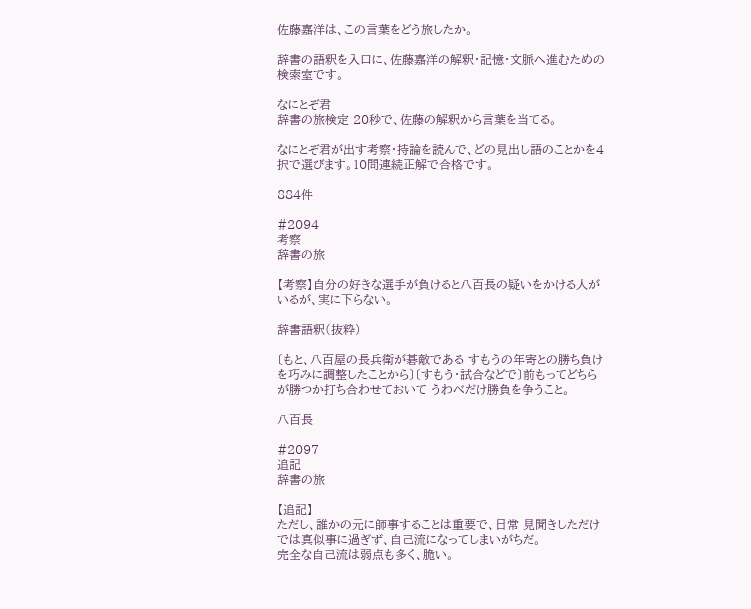佐藤嘉洋は、この言葉をどう旅したか。

辞書の語釈を入口に、佐藤嘉洋の解釈・記憶・文脈へ進むための検索室です。

なにとぞ君
辞書の旅検定 20秒で、佐藤の解釈から言葉を当てる。

なにとぞ君が出す考察・持論を読んで、どの見出し語のことかを4択で選びます。10問連続正解で合格です。

884件

#2094
考察
辞書の旅

【考察】自分の好きな選手が負けると八百長の疑いをかける人がいるが、実に下らない。

辞書語釈(抜粋)

〔もと、八百屋の長兵衛が碁敵である すもうの年寄との勝ち負けを巧みに調整したことから〕〔すもう・試合などで〕前もってどちらが勝つか打ち合わせておいて うわべだけ勝負を争うこと。

八百長

#2097
追記
辞書の旅

【追記】
ただし、誰かの元に師事することは重要で、日常 見聞きしただけでは真似事に過ぎず、自己流になってしまいがちだ。
完全な自己流は弱点も多く、脆い。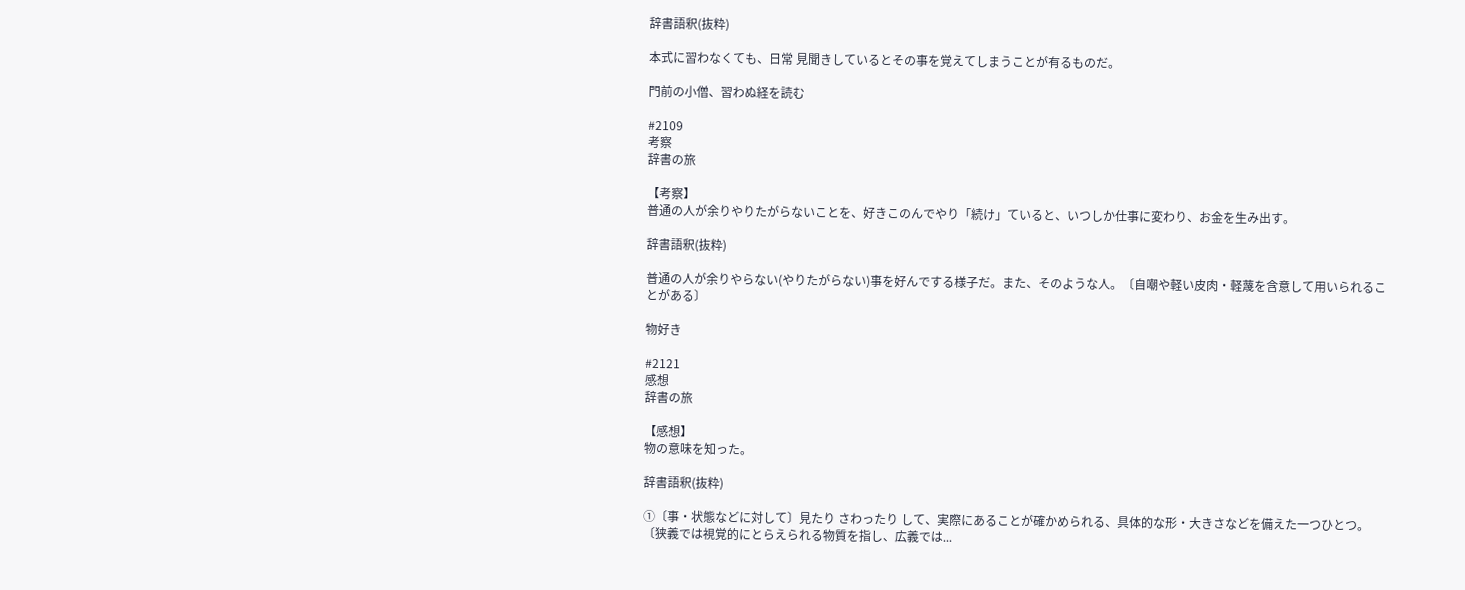辞書語釈(抜粋)

本式に習わなくても、日常 見聞きしているとその事を覚えてしまうことが有るものだ。

門前の小僧、習わぬ経を読む

#2109
考察
辞書の旅

【考察】
普通の人が余りやりたがらないことを、好きこのんでやり「続け」ていると、いつしか仕事に変わり、お金を生み出す。

辞書語釈(抜粋)

普通の人が余りやらない(やりたがらない)事を好んでする様子だ。また、そのような人。〔自嘲や軽い皮肉・軽蔑を含意して用いられることがある〕

物好き

#2121
感想
辞書の旅

【感想】
物の意味を知った。

辞書語釈(抜粋)

①〔事・状態などに対して〕見たり さわったり して、実際にあることが確かめられる、具体的な形・大きさなどを備えた一つひとつ。
〔狭義では視覚的にとらえられる物質を指し、広義では...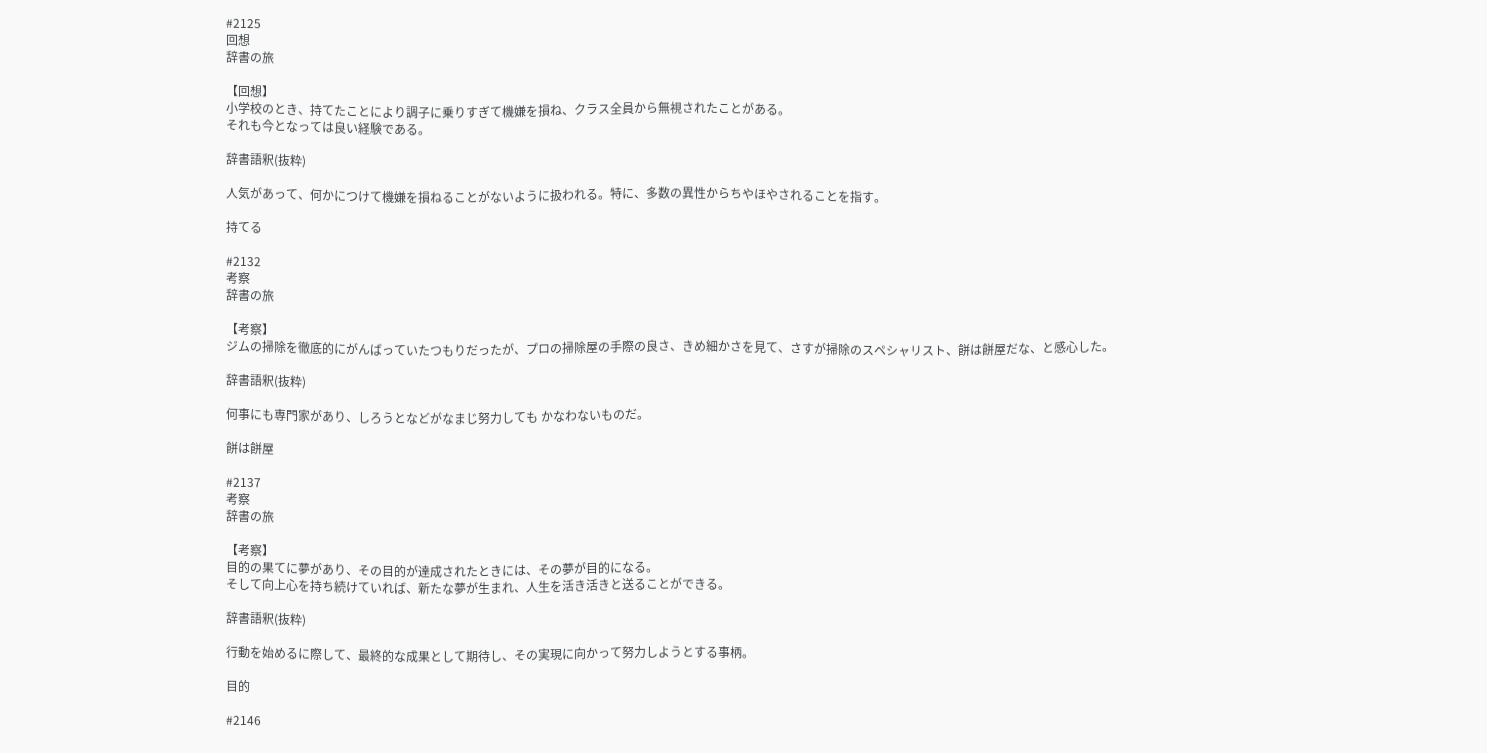#2125
回想
辞書の旅

【回想】
小学校のとき、持てたことにより調子に乗りすぎて機嫌を損ね、クラス全員から無視されたことがある。
それも今となっては良い経験である。

辞書語釈(抜粋)

人気があって、何かにつけて機嫌を損ねることがないように扱われる。特に、多数の異性からちやほやされることを指す。

持てる

#2132
考察
辞書の旅

【考察】
ジムの掃除を徹底的にがんばっていたつもりだったが、プロの掃除屋の手際の良さ、きめ細かさを見て、さすが掃除のスペシャリスト、餅は餅屋だな、と感心した。

辞書語釈(抜粋)

何事にも専門家があり、しろうとなどがなまじ努力しても かなわないものだ。

餅は餅屋

#2137
考察
辞書の旅

【考察】
目的の果てに夢があり、その目的が達成されたときには、その夢が目的になる。
そして向上心を持ち続けていれば、新たな夢が生まれ、人生を活き活きと送ることができる。

辞書語釈(抜粋)

行動を始めるに際して、最終的な成果として期待し、その実現に向かって努力しようとする事柄。

目的

#2146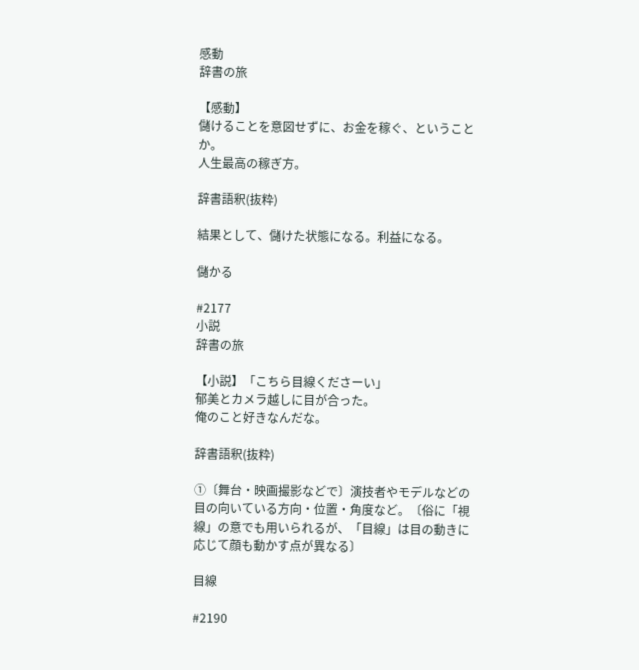感動
辞書の旅

【感動】
儲けることを意図せずに、お金を稼ぐ、ということか。
人生最高の稼ぎ方。

辞書語釈(抜粋)

結果として、儲けた状態になる。利益になる。

儲かる

#2177
小説
辞書の旅

【小説】「こちら目線くださーい」
郁美とカメラ越しに目が合った。
俺のこと好きなんだな。

辞書語釈(抜粋)

①〔舞台・映画撮影などで〕演技者やモデルなどの目の向いている方向・位置・角度など。〔俗に「視線」の意でも用いられるが、「目線」は目の動きに応じて顔も動かす点が異なる〕

目線

#2190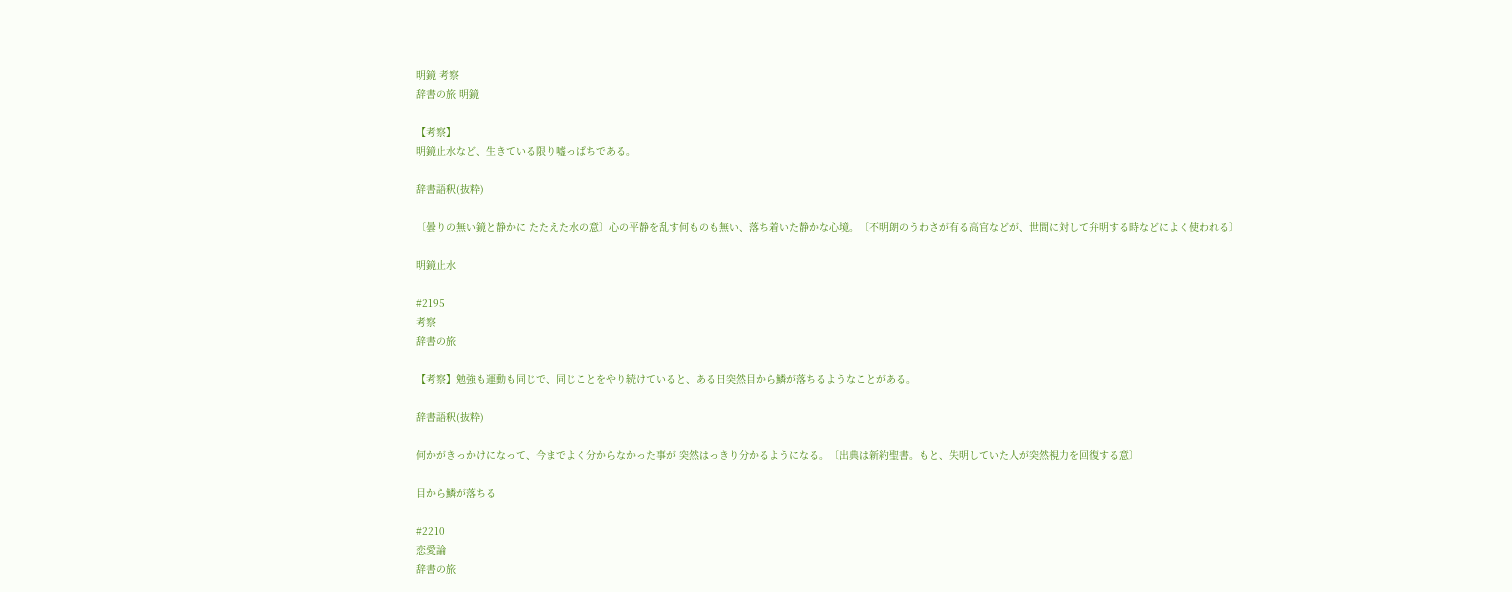明鏡 考察
辞書の旅 明鏡

【考察】
明鏡止水など、生きている限り嘘っぱちである。

辞書語釈(抜粋)

〔曇りの無い鏡と静かに たたえた水の意〕心の平静を乱す何ものも無い、落ち着いた静かな心境。〔不明朗のうわさが有る高官などが、世間に対して弁明する時などによく使われる〕

明鏡止水

#2195
考察
辞書の旅

【考察】勉強も運動も同じで、同じことをやり続けていると、ある日突然目から鱗が落ちるようなことがある。

辞書語釈(抜粋)

何かがきっかけになって、今までよく分からなかった事が 突然はっきり分かるようになる。〔出典は新約聖書。もと、失明していた人が突然視力を回復する意〕

目から鱗が落ちる

#2210
恋愛論
辞書の旅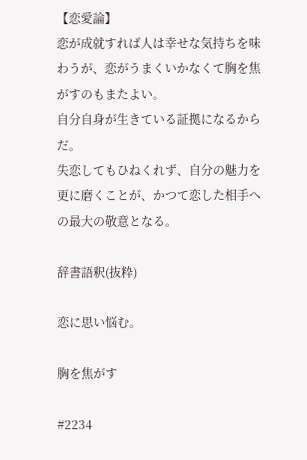【恋愛論】
恋が成就すれば人は幸せな気持ちを味わうが、恋がうまくいかなくて胸を焦がすのもまたよい。
自分自身が生きている証拠になるからだ。
失恋してもひねくれず、自分の魅力を更に磨くことが、かつて恋した相手への最大の敬意となる。

辞書語釈(抜粋)

恋に思い悩む。

胸を焦がす

#2234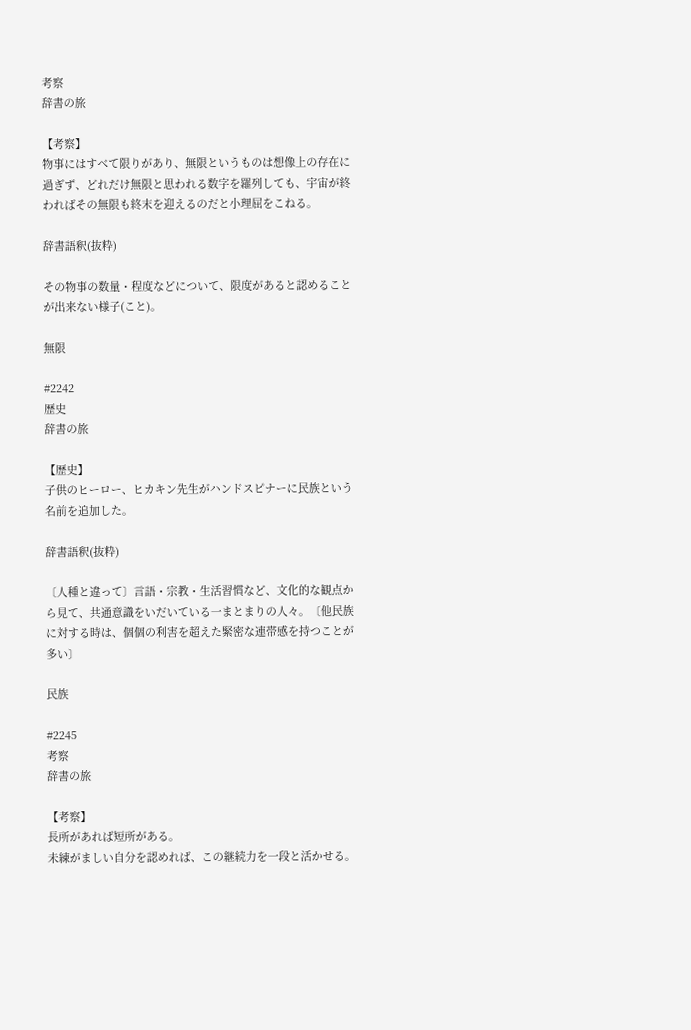考察
辞書の旅

【考察】
物事にはすべて限りがあり、無限というものは想像上の存在に過ぎず、どれだけ無限と思われる数字を羅列しても、宇宙が終わればその無限も終末を迎えるのだと小理屈をこねる。

辞書語釈(抜粋)

その物事の数量・程度などについて、限度があると認めることが出来ない様子(こと)。

無限

#2242
歴史
辞書の旅

【歴史】
子供のヒーロー、ヒカキン先生がハンドスピナーに民族という名前を追加した。

辞書語釈(抜粋)

〔人種と違って〕言語・宗教・生活習慣など、文化的な観点から見て、共通意識をいだいている一まとまりの人々。〔他民族に対する時は、個個の利害を超えた緊密な連帯感を持つことが多い〕

民族

#2245
考察
辞書の旅

【考察】
長所があれば短所がある。
未練がましい自分を認めれば、この継続力を一段と活かせる。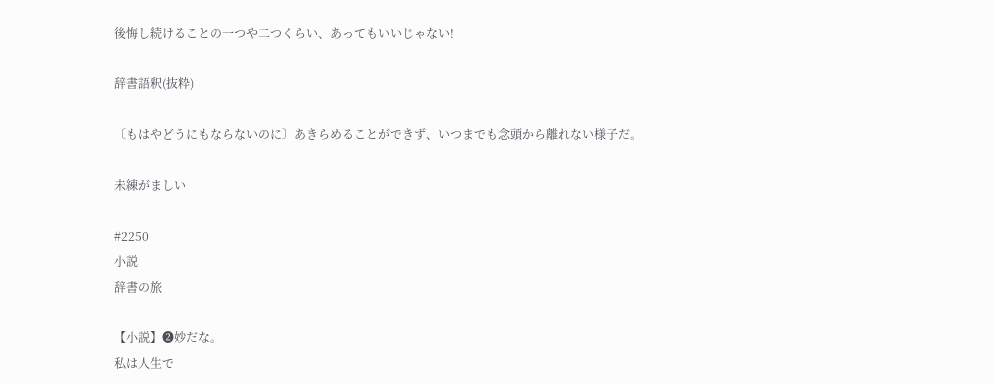後悔し続けることの一つや二つくらい、あってもいいじゃない!

辞書語釈(抜粋)

〔もはやどうにもならないのに〕あきらめることができず、いつまでも念頭から離れない様子だ。

未練がましい

#2250
小説
辞書の旅

【小説】❷妙だな。
私は人生で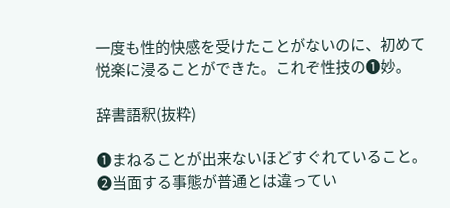一度も性的快感を受けたことがないのに、初めて悦楽に浸ることができた。これぞ性技の❶妙。

辞書語釈(抜粋)

❶まねることが出来ないほどすぐれていること。
❷当面する事態が普通とは違ってい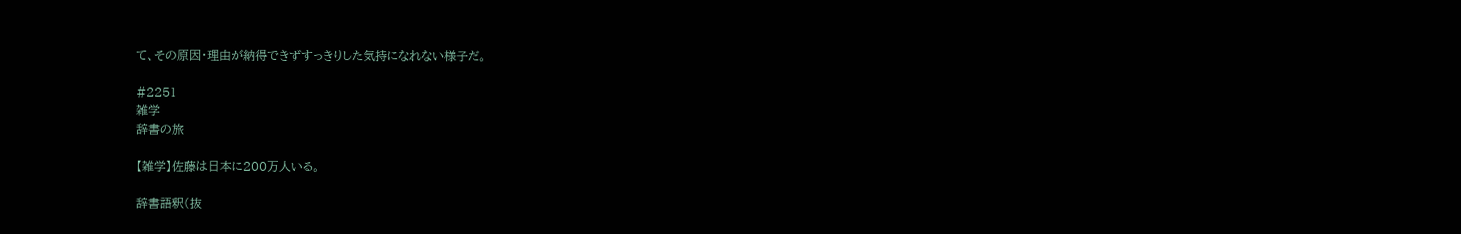て、その原因・理由が納得できずすっきりした気持になれない様子だ。

#2251
雑学
辞書の旅

【雑学】佐藤は日本に200万人いる。

辞書語釈(抜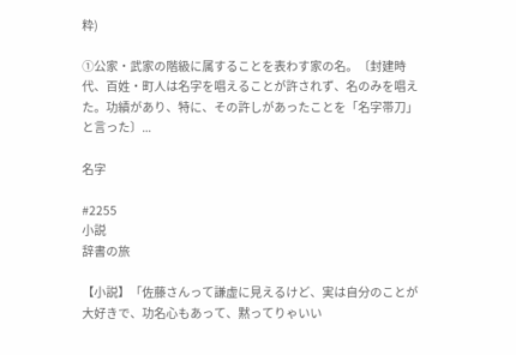粋)

①公家・武家の階級に属することを表わす家の名。〔封建時代、百姓・町人は名字を唱えることが許されず、名のみを唱えた。功績があり、特に、その許しがあったことを「名字帯刀」と言った〕...

名字

#2255
小説
辞書の旅

【小説】「佐藤さんって謙虚に見えるけど、実は自分のことが大好きで、功名心もあって、黙ってりゃいい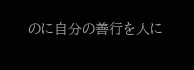のに自分の善行を人に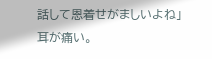話して恩着せがましいよね」
耳が痛い。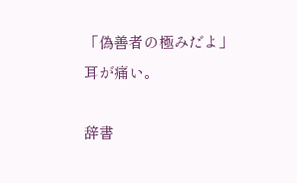「偽善者の極みだよ」
耳が痛い。

辞書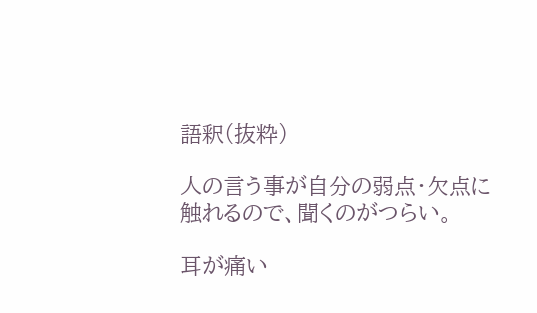語釈(抜粋)

人の言う事が自分の弱点・欠点に触れるので、聞くのがつらい。

耳が痛い